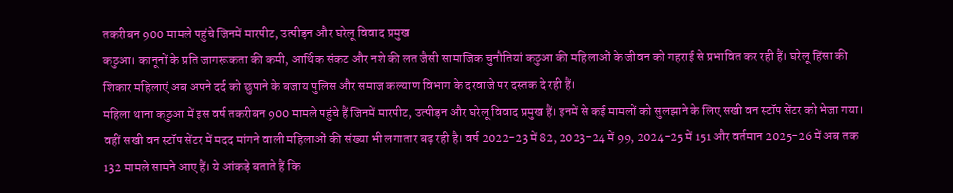तकरीबन 900 मामले पहुंचे जिनमें मारपीट, उत्पीड़न और घरेलू विवाद प्रमुख
कठुआ। कानूनों के प्रति जागरूकता की कमी, आर्थिक संकट और नशे की लत जैसी सामाजिक चुनौतियां कठुआ की महिलाओं के जीवन को गहराई से प्रभावित कर रही हैं। घरेलू हिंसा की शिकार महिलाएं अब अपने दर्द को छुपाने के बजाय पुलिस और समाज कल्याण विभाग के दरवाजे पर दस्तक दे रही हैं।
महिला थाना कठुआ में इस वर्ष तकरीबन 900 मामले पहुंचे हैं जिनमें मारपीट, उत्पीड़न और घरेलू विवाद प्रमुख हैं। इनमें से कई मामलों को सुलझाने के लिए सखी वन स्टॉप सेंटर को भेजा गया। वहीं सखी वन स्टॉप सेंटर में मदद मांगने वाली महिलाओं की संख्या भी लगातार बढ़ रही है। वर्ष 2022-23 में 82, 2023-24 में 99, 2024-25 में 151 और वर्तमान 2025-26 में अब तक 132 मामले सामने आए हैं। ये आंकड़े बताते हैं कि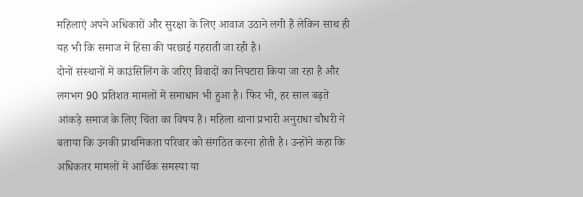महिलाएं अपने अधिकारों और सुरक्षा के लिए आवाज उठाने लगी हैं लेकिन साथ ही यह भी कि समाज में हिंसा की परछाई गहराती जा रही है।
दोनों संस्थानों में काउंसिलिंग के जरिए विवादों का निपटारा किया जा रहा है और लगभग 90 प्रतिशत मामलों में समाधान भी हुआ है। फिर भी, हर साल बढ़ते आंकड़े समाज के लिए चिंता का विषय हैं। महिला थाना प्रभारी अनुराधा चौधरी ने बताया कि उनकी प्राथमिकता परिवार को संगठित करना होती है। उन्होंने कहा कि अधिकतर मामलों में आर्थिक समस्या या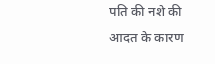पति की नशे की आदत के कारण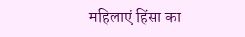महिलाएं हिंसा का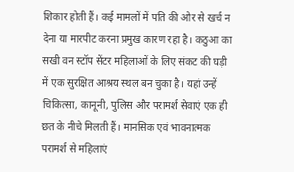शिकार होती हैं। कई मामलों में पति की ओर से खर्च न देना या मारपीट करना प्रमुख कारण रहा है। कठुआ का सखी वन स्टॉप सेंटर महिलाओं के लिए संकट की घड़ी में एक सुरक्षित आश्रय स्थल बन चुका है। यहां उन्हें चिकित्सा, कानूनी, पुलिस और परामर्श सेवाएं एक ही छत के नीचे मिलती हैं। मानसिक एवं भावनात्मक परामर्श से महिलाएं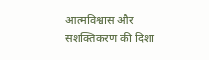आत्मविश्वास और सशक्तिकरण की दिशा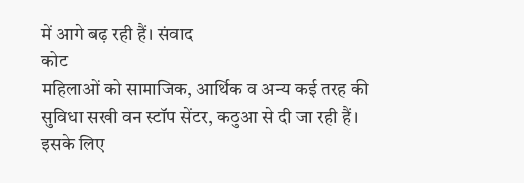में आगे बढ़ रही हैं। संवाद
कोट
महिलाओं को सामाजिक, आर्थिक व अन्य कई तरह की सुविधा सखी वन स्टॉप सेंटर, कठुआ से दी जा रही हैं। इसके लिए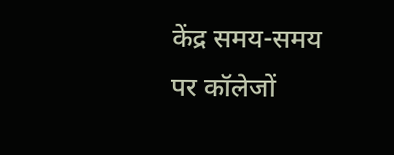केंद्र समय-समय पर कॉलेजों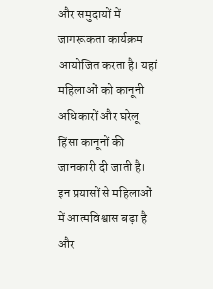और समुदायों में जागरूकता कार्यक्रम आयोजित करता है। यहां महिलाओं को कानूनी अधिकारों और घरेलू हिंसा कानूनों की जानकारी दी जाती है। इन प्रयासों से महिलाओं में आत्मविश्वास बढ़ा है और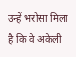उन्हें भरोसा मिला है कि वे अकेली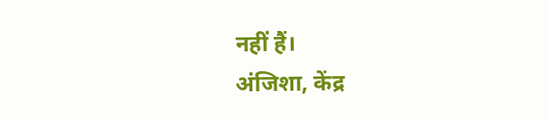नहीं हैं।
अंजिशा, केंद्र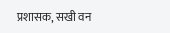प्रशासक, सखी वन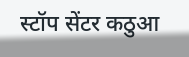स्टॉप सेंटर कठुआ